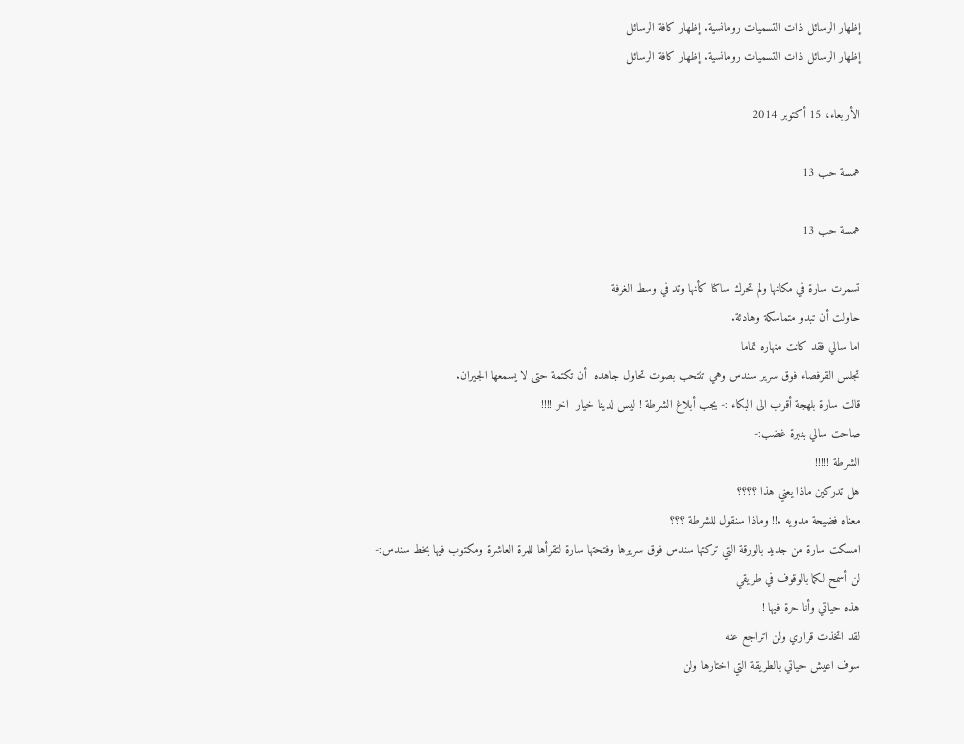إظهار الرسائل ذات التسميات رومانسية. إظهار كافة الرسائل
إظهار الرسائل ذات التسميات رومانسية. إظهار كافة الرسائل

الأربعاء، 15 أكتوبر 2014

همسة حب 13

همسة حب 13

تسمرت سارة في مكانها ولم تحرك ساكنا كأنها وتد في وسط الغرفة
حاولت أن تبدو متماسكة وهادئة.
اما سالي فقد كانت منهاره تماما
تجلس القرفصاء فوق سرير سندس وهي تنتحب بصوت تحاول جاهده  أن تكتمة حتى لا يسمعها الجيران.
قالت سارة بلهجة أقرب الى البكاء :- يجب أبلاغ الشرطة ! ليس لدينا خيار  اخر !!!!
صاحت سالي بنبرة غضب:-
الشرطة !!!!!
هل تدركين ماذا يعني هذا ؟؟؟؟
معناه فضيحة مدويه .!! وماذا سنقول للشرطة ؟؟؟
امسكت سارة من جديد بالورقة التي تركتها سندس فوق سريرها وفتحتها سارة لتقرأها للمرة العاشرة ومكتوب فيها بخط سندس:-
لن أسمح لكما بالوقوف في طريقي
هذه حياتي وأنا حرة فيها !
لقد اتخذت قراري ولن اتراجع عنه
سوف اعيش حياتي بالطريقة التي اختارها ولن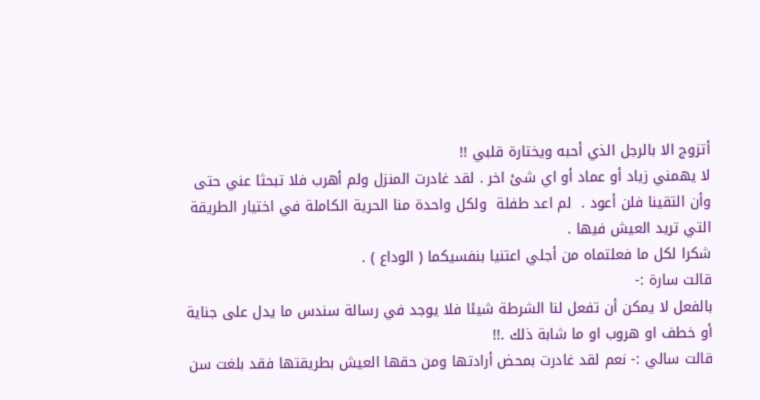أتزوج الا بالرجل الذي أحبه ويختارة قلبي !!
لا يهمني زياد أو عماد أو اي شئ اخر . لقد غادرت المنزل ولم أهرب فلا تبحثا عني حتى وأن التقينا فلن أعود .  لم اعد طفلة  ولكل واحدة منا الحرية الكاملة في اختيار الطريقة التي تريد العيش فيها .
شكرا لكل ما فعلتماه من أجلي اعتنيا بنفسيكما ( الوداع ) .
قالت سارة :-
بالفعل لا يمكن أن تفعل لنا الشرطة شيئا فلا يوجد في رسالة سندس ما يدل على جناية أو خطف او هروب او ما شابة ذلك .!!
قالت سالي :- نعم لقد غادرت بمحض أرادتها ومن حقها العيش بطريقتها فقد بلغت سن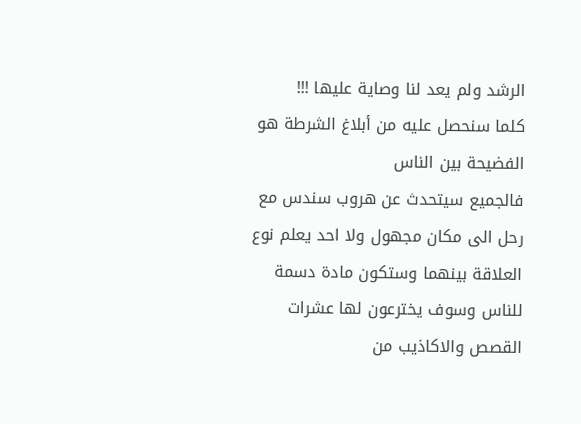الرشد ولم يعد لنا وصاية عليها !!!
كلما سنحصل عليه من أبلاغ الشرطة هو الفضيحة بين الناس
فالجميع سيتحدث عن هروب سندس مع رحل الى مكان مجهول ولا احد يعلم نوع العلاقة بينهما وستكون مادة دسمة للناس وسوف يخترعون لها عشرات القصص والاكاذيب من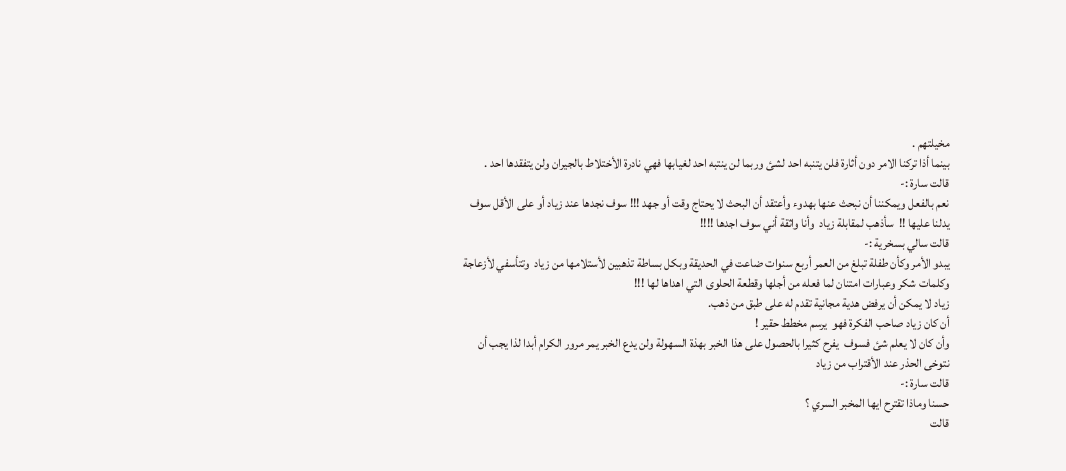مخيلتهم .
بينما أذا تركنا الامر دون أثارة فلن يتنبه احد لشئ وربما لن ينتبه احد لغيابها فهي نادرة الأختلاط بالجيران ولن يتفقدها احد .
قالت سارة :-
نعم بالفعل ويمكننا أن نبحث عنها بهدوء وأعتقد أن البحث لا يحتاج وقت أو جهد !!! سوف نجدها عند زياد أو على الأقل سوف يدلنا عليها !!  سأذهب لمقابلة زياد  وأنا واثقة أني سوف اجدها !!!!
قالت سالي بسخرية :-
يبدو الأمر وكأن طفلة تبلغ من العمر أربع سنوات ضاعت في الحديقة وبكل بساطة تذهبين لأستلامها من زياد  وتتأسفي لأزعاجة وكلمات شكر وعبارات امتنان لما فعله من أجلها وقطعة الحلوى التي اهداها لها !!!
زياد لا يمكن أن يرفض هدية مجانية تقدم له على طبق من ذهب.
أن كان زياد صاحب الفكرة فهو  يرسم مخطط حقير !
وأن كان لا يعلم شئ فسوف  يفرح كثيرا بالحصول على هذا الخبر بهذة السهولة ولن يدع الخبر يمر مرور الكرام أبدا لذا يجب أن نتوخى الحذر عند الأقتراب من زياد
قالت سارة :-
حسنا وماذا تقترح ايها المخبر السري ؟
قالت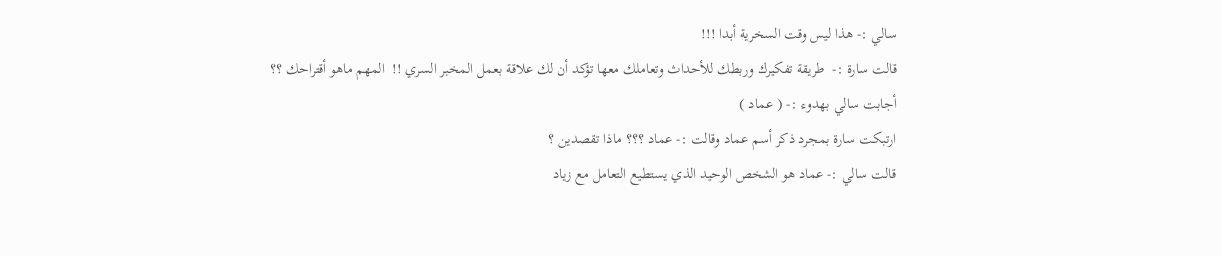سالي :- هذا ليس وقت السخرية أبدا !!!
قالت سارة :-  طريقة تفكيرك وربطك للأحداث وتعاملك معها تؤكد أن لك علاقة بعمل المخبر السري !!  المهم ماهو أقتراحك ؟؟
أجابت سالي بهدوء :- ( عماد )
ارتبكت سارة بمجرد ذكر أسم عماد وقالت :- عماد ؟؟؟ ماذا تقصدين ؟
قالت سالي :- عماد هو الشخص الوحيد الذي يستطيع التعامل مع زياد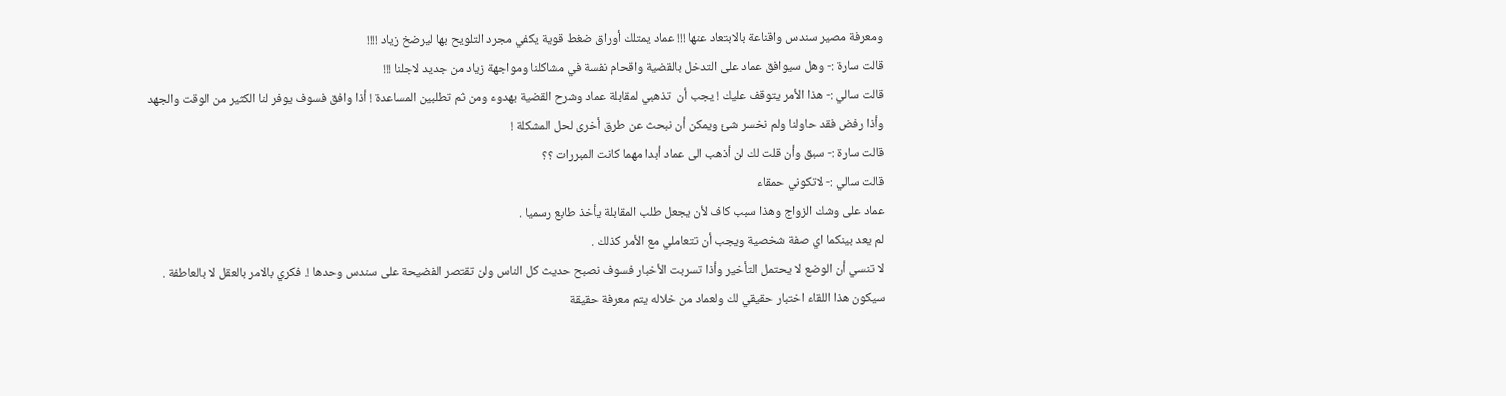ومعرفة مصير سندس واقناعة بالابتعاد عنها !!! عماد يمتلك أوراق ضغط قوية يكفي مجرد التلويح بها ليرضخ زياد !!!!
قالت سارة :- وهل سيوافق عماد على التدخل بالقضية واقحام نفسة في مشاكلنا ومواجهة زياد من جديد لاجلنا !!!
قالت سالي :- هذا الأمر يتوقف عليك ! يجب أن  تذهبي لمقابلة عماد وشرح القضية بهدوء ومن ثم تطلبين المساعدة ! أذا وافق فسوف يوفر لنا الكثير من الوقت والجهد
وأذا رفض فقد حاولنا ولم نخسر شئ ويمكن أن نبحث عن طرق أخرى لحل المشكلة !
قالت سارة :- سبق وأن قلت لك لن أذهب الى عماد أبدا مهما كانت المبررات ؟؟
قالت سالي :- لاتكوني حمقاء
عماد على وشك الزواج وهذا سبب كاف لأن يجعل طلب المقابلة يأخذ طابع رسميا .
لم يعد بينكما اي صفة شخصية ويجب أن تتعاملي مع الأمر كذلك .
لا تنسي أن الوضع لا يحتمل التأخير وأذا تسربت الأخبار فسوف نصبح حديث كل الناس ولن تقتصر الفضيحة على سندس وحدها !. فكري بالامر بالعقل لا بالعاطفة .
سيكون هذا اللقاء اختبار حقيقي لك ولعماد من خلاله يتم معرفة حقيقة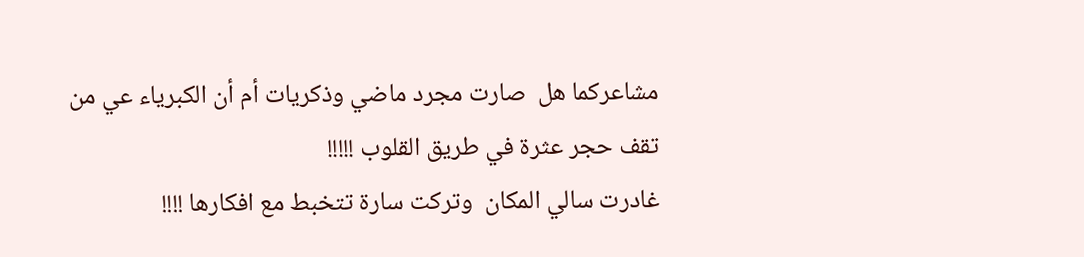مشاعركما هل  صارت مجرد ماضي وذكريات أم أن الكبرياء عي من تقف حجر عثرة في طريق القلوب !!!!!
غادرت سالي المكان  وتركت سارة تتخبط مع افكارها !!!!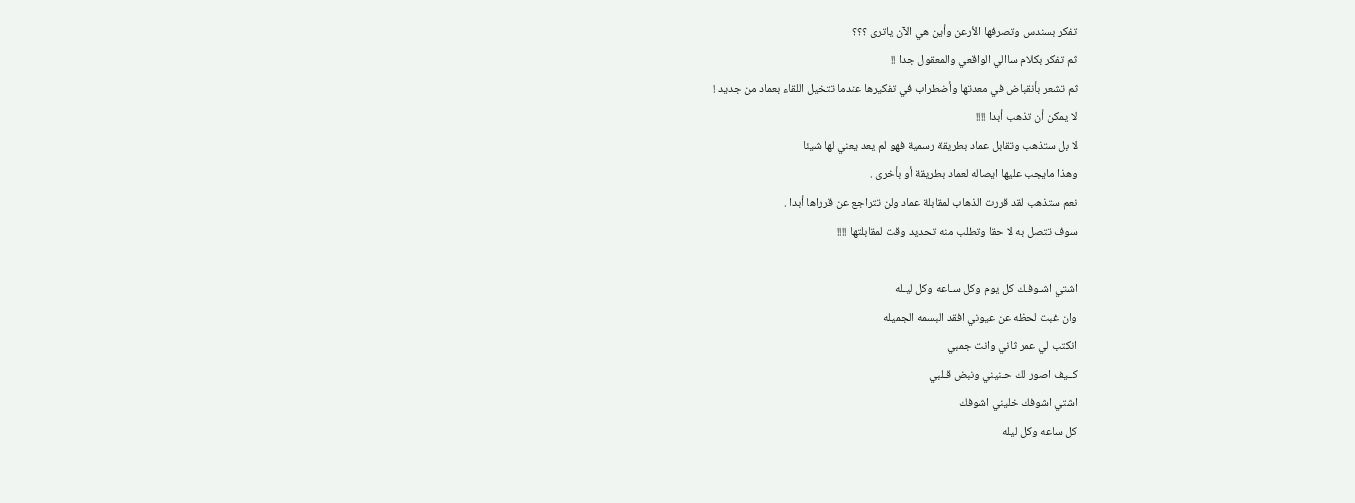تفكر بسندس وتصرفها الأرعن وأين هي الآن ياترى ؟؟؟
ثم تفكر بكلام ساالي الواقعي والمعقول جدا !!
ثم تشعر بأنقباض في معدتها وأضطراب في تفكيرها عندما تتخيل اللقاء بعماد من جديد !
لا يمكن أن تذهب أبدا !!!!
لا بل ستذهب وتقابل عماد بطريقة رسمية فهو لم يعد يعني لها شيئا
وهذا مايجب عليها ايصاله لعماد بطريقة أو بأخرى .
نعم ستذهب لقد قررت الذهاب لمقابلة عماد ولن تتراجع عن قرراها أبدا .
سوف تتصل به لا حقا وتطلب منه تحديد وقت لمقابلتها !!!!

اشتي اشـوفـك كل يوم وكل سـاعه وكل ليـله
وان غبت لحظه عن عيوني افقد البسمه الجميله
انكتب لي عمر ثاني وانت جمبي
كــيف اصور لك حـنيني ونبض قـلبي
اشتي اشوفك خليني اشوفك
كل ساعه وكل ليله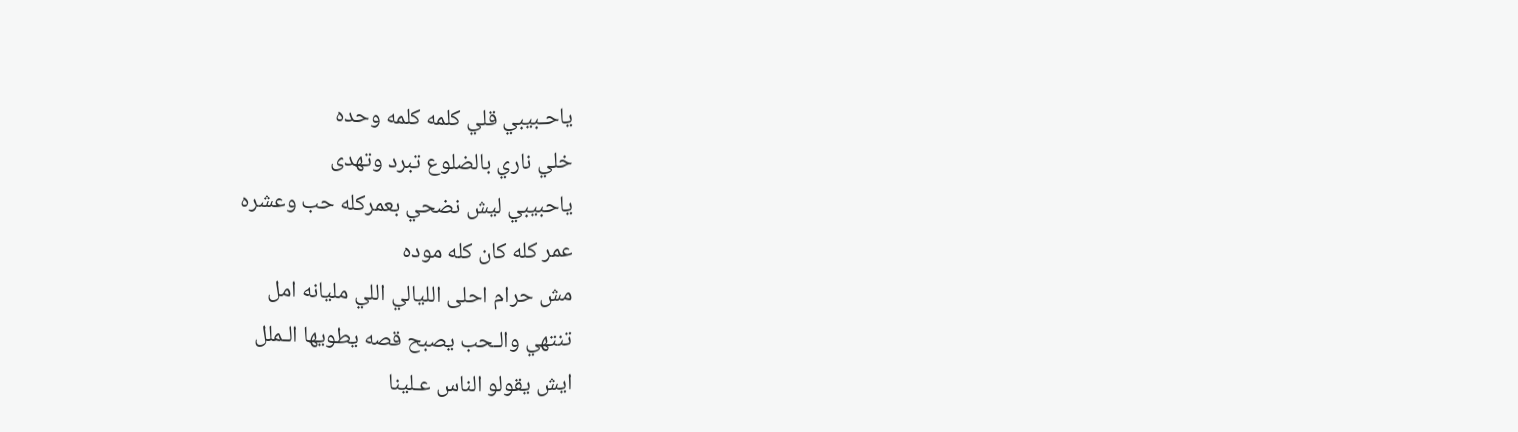ياحـبيبي قلي كلمه كلمه وحده
خلي ناري بالضلوع تبرد وتهدى
ياحبيبي ليش نضحي بعمركله حب وعشره
عمر كله كان كله موده
مش حرام احلى الليالي اللي مليانه امل
تنتهي والـحب يصبح قصه يطويها الـملل
ايش يقولو الناس عـلينا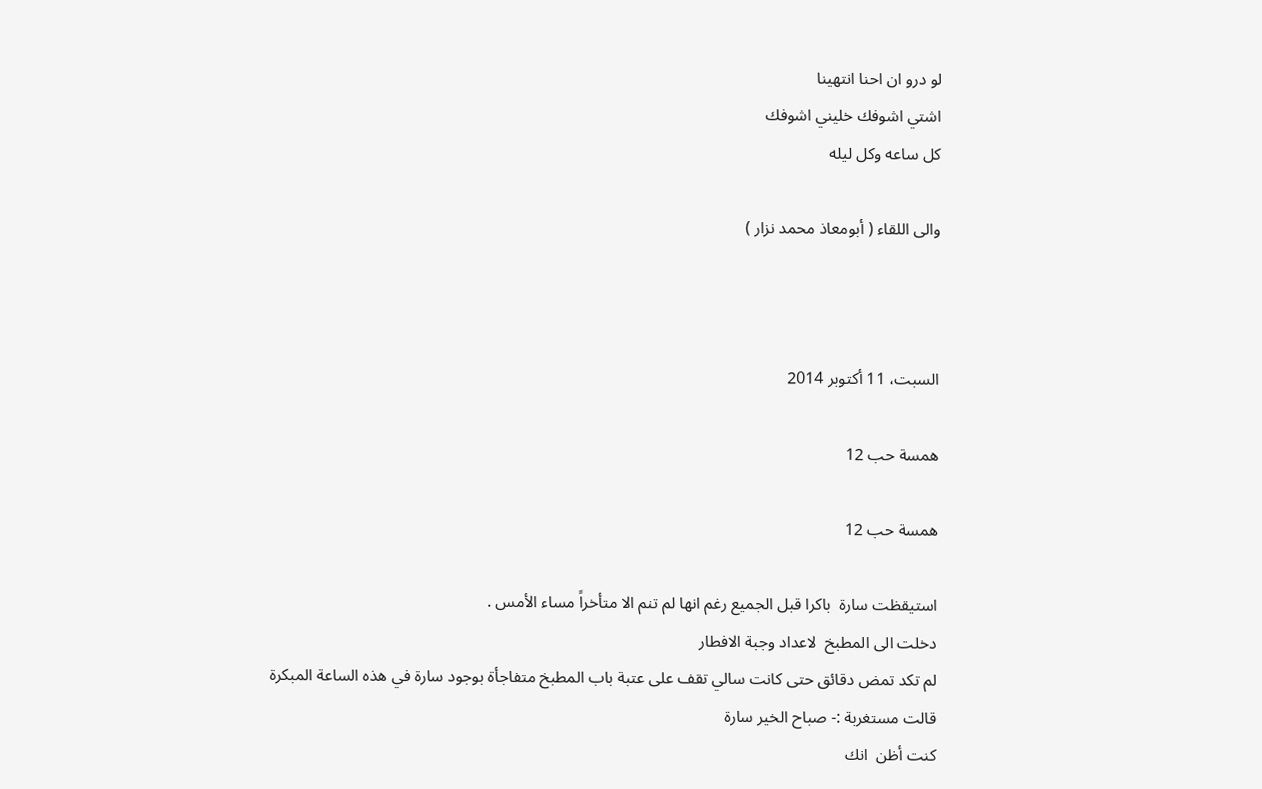لو درو ان احنا انتهينا
اشتي اشوفك خليني اشوفك
كل ساعه وكل ليله

والى اللقاء ( أبومعاذ محمد نزار )



السبت، 11 أكتوبر 2014

همسة حب 12

همسة حب 12

استيقظت سارة  باكرا قبل الجميع رغم انها لم تنم الا متأخراً مساء الأمس .
دخلت الى المطبخ  لاعداد وجبة الافطار
لم تكد تمض دقائق حتى كانت سالي تقف على عتبة باب المطبخ متفاجأة بوجود سارة في هذه الساعة المبكرة
قالت مستغربة :- صباح الخير سارة
كنت أظن  انك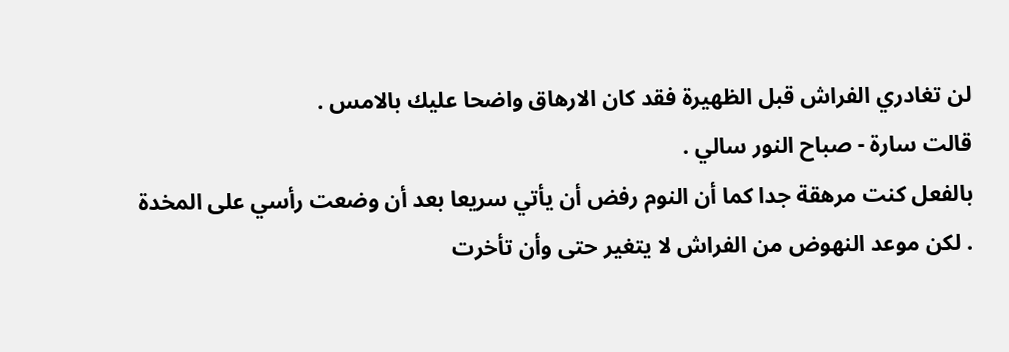لن تغادري الفراش قبل الظهيرة فقد كان الارهاق واضحا عليك بالامس .
قالت سارة - صباح النور سالي .
بالفعل كنت مرهقة جدا كما أن النوم رفض أن يأتي سريعا بعد أن وضعت رأسي على المخدة . لكن موعد النهوض من الفراش لا يتغير حتى وأن تأخرت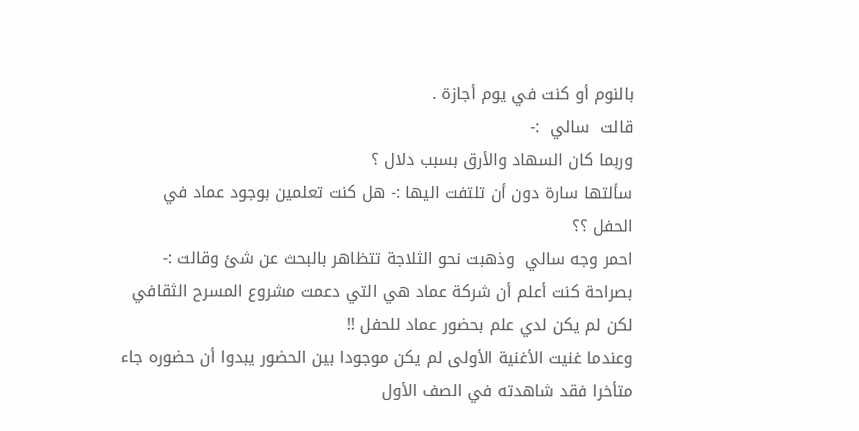بالنوم أو كنت في يوم أجازة .
قالت  سالي  :-
وربما كان السهاد والأرق بسبب دلال ؟
سألتها سارة دون أن تلتفت اليها :- هل كنت تعلمين بوجود عماد في الحفل ؟؟
احمر وجه سالي  وذهبت نحو الثلاجة تتظاهر بالبحث عن شئ وقالت :-
بصراحة كنت أعلم أن شركة عماد هي التي دعمت مشروع المسرح الثقافي لكن لم يكن لدي علم بحضور عماد للحفل !!
وعندما غنيت الأغنية الأولى لم يكن موجودا بين الحضور يبدوا أن حضوره جاء متأخرا فقد شاهدته في الصف الأول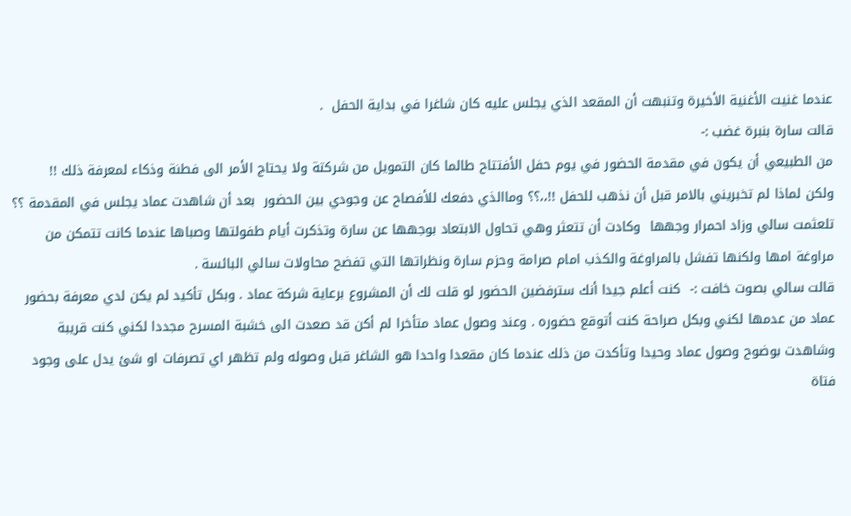عندما غنيت الأغنية الأخيرة وتنبهت أن المقعد الذي يجلس عليه كان شاغرا في بداية الحفل  .
قالت سارة بنبرة غضب :-
من الطبيعي أن يكون في مقدمة الحضور في يوم حفل الأفتتاح طالما كان التمويل من شركتة ولا يحتاج الأمر الى فطنة وذكاء لمعرفة ذلك !!
ولكن لماذا لم تخبريني بالامر قبل أن نذهب للحفل !!،،؟؟ وماالذي دفعك للأفصاح عن وجودي بين الحضور  بعد أن شاهدت عماد يجلس في المقدمة ؟؟
تلعثمت سالي وزاد احمرار وجهها  وكادت أن تتعثر وهي تحاول الابتعاد بوجهها عن سارة وتذكرت أيام طفولتها وصباها عندما كانت تتمكن من مراوغة امها ولكنها تفشل بالمراوغة والكذب امام صرامة وحزم سارة ونظراتها التي تفضح محاولات سالي البائسة .
قالت سالي بصوت خافت :-  كنت أعلم جيدا أنك سترفضين الحضور لو قلت لك أن المشروع برعاية شركة عماد . وبكل تأكيد لم يكن لدي معرفة بحضور عماد من عدمها لكني وبكل صراحة كنت أتوقع حضوره . وعند وصول عماد متأخرا لم أكن قد صعدت الى خشبة المسرح مجددا لكني كنت قريبة وشاهدت بوضوح وصول عماد وحيدا وتأكدت من ذلك عندما كان مقعدا واحدا هو الشاغر قبل وصوله ولم تظهر اي تصرفات او شئ يدل على وجود فتاة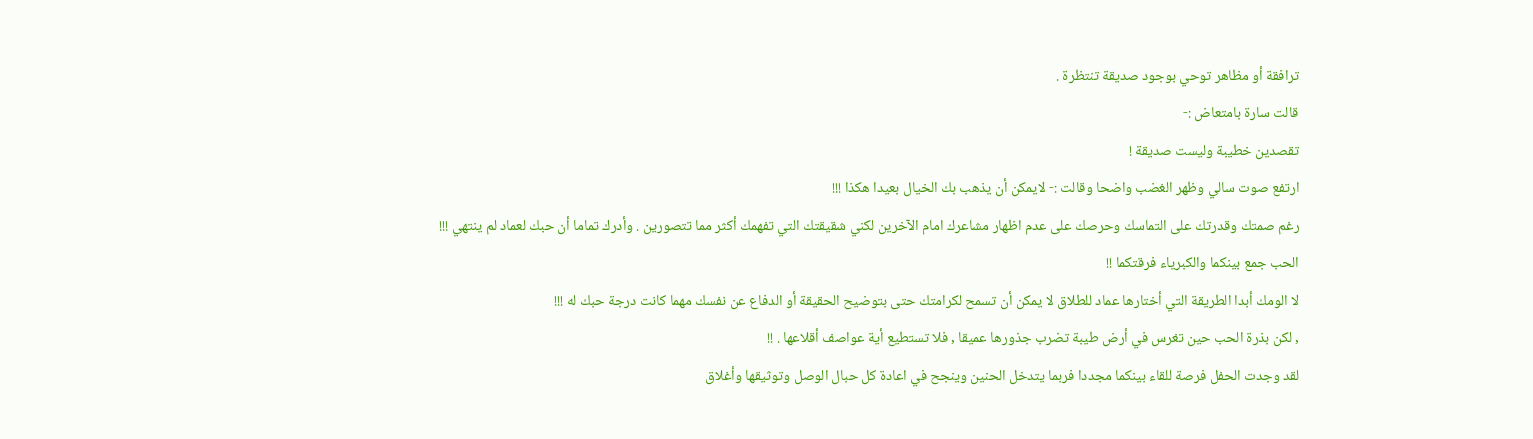ترافقة أو مظاهر توحي بوجود صديقة تنتظرة .
قالت سارة بامتعاض :-
تقصدين خطيبة وليست صديقة !
ارتفع صوت سالي وظهر الغضب واضحا وقالت :- لايمكن أن يذهب بك الخيال بعيدا هكذا !!!
رغم صمتك وقدرتك على التماسك وحرصك على عدم اظهار مشاعرك امام الآخرين لكني شقيقتك التي تفهمك أكثر مما تتصورين . وأدرك تماما أن حبك لعماد لم ينتهي !!!
الحب جمع بينكما والكبرياء فرقتكما !!
لا الومك أبدا الطريقة التي أختارها عماد للطلاق لا يمكن أن تسمح لكرامتك حتى بتوضيح الحقيقة أو الدفاع عن نفسك مهما كانت درجة حبك له !!!
, لكن بذرة الحب حين تغرس في أرض طيبة تضرب جذورها عميقا , فلا تستطيع أية عواصف أقلاعها . !!
لقد وجدت الحفل فرصة للقاء بينكما مجددا فربما يتدخل الحنين وينجح في اعادة كل حبال الوصل وتوثيقها وأغلاق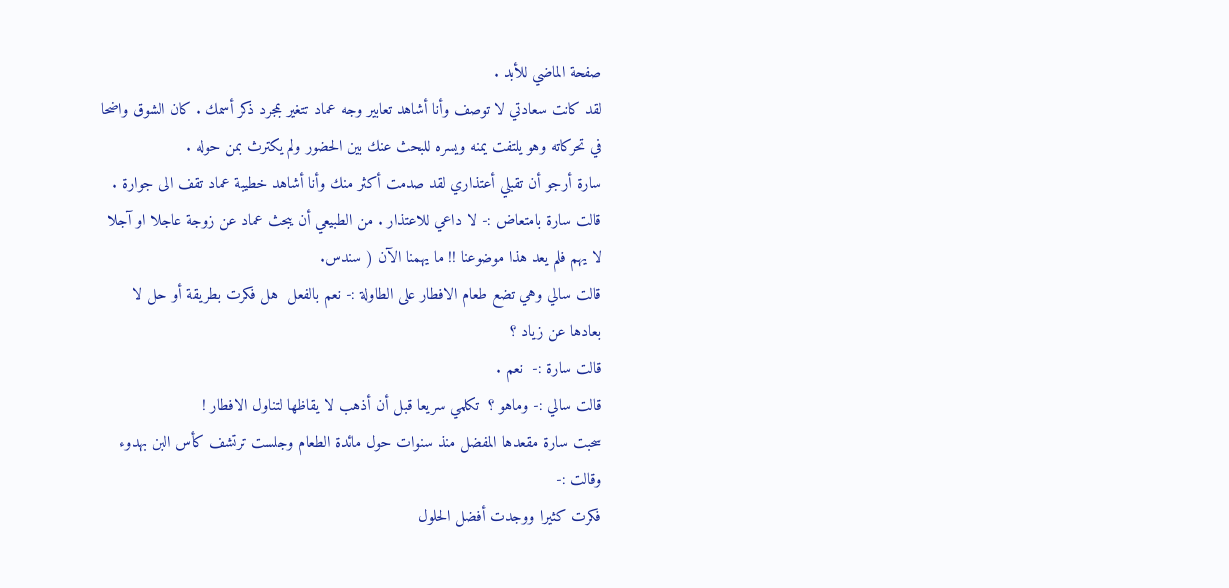صفحة الماضي للأبد .
لقد كانت سعادتي لا توصف وأنا أشاهد تعابير وجه عماد تتغير بمجرد ذكر أسمك . كان الشوق واضحا في تحركاته وهو يلتفت يمنه ويسره للبحث عنك بين الحضور ولم يكترث بمن حوله .
سارة أرجو أن تقبلي أعتذاري لقد صدمت أكثر منك وأنا أشاهد خطيبة عماد تقف الى جوارة .
قالت سارة بامتعاض :- لا داعي للاعتذار . من الطبيعي أن يبحث عماد عن زوجة عاجلا او آجلا لا يهم فلم يعد هذا موضوعنا !! ما يهمنا الآن ( سندس.
قالت سالي وهي تضع طعام الافطار على الطاولة :- نعم بالفعل  هل فكرت بطريقة أو حل لا بعادها عن زياد ؟
قالت سارة :-  نعم .
قالت سالي :- وماهو ؟  تكلمي سريعا قبل أن أذهب لا يقاظها لتناول الافطار !
سحبت سارة مقعدها المفضل منذ سنوات حول مائدة الطعام وجلست ترتشف كأس البن بهدوء وقالت :-
فكرت كثيرا ووجدت أفضل الحلول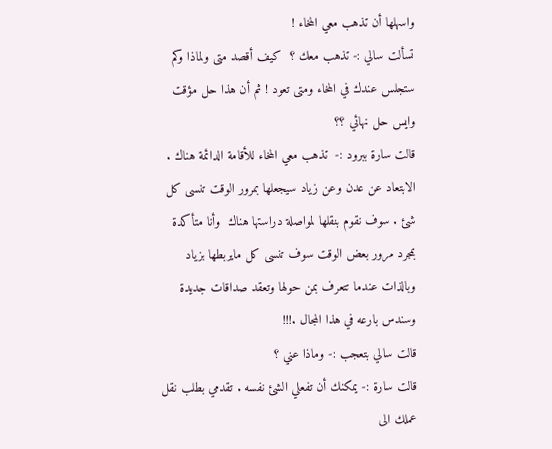واسهلها أن تذهب معي المخاء !
تسألت سالي :- تذهب معك ؟  كيف أقصد متى ولماذا وكم ستجلس عندك في المخاء ومتى تعود ! ثم أن هذا حل مؤقت وايس حل نهائي ؟؟
قالت سارة ببرود :-  تذهب معي المخاء للأقامة الدائمة هناك . الابتعاد عن عدن وعن زياد سيجعلها بمرور الوقت تنسى كل شئ . سوف نقوم بنقلها لمواصلة دراستها هناك  وأنا متأكدة بمجرد مرور بعض الوقت سوف تنسى كل مايربطها بزياد وبالذات عندما تتعرف بمن حولها وتعقد صداقات جديدة وسندس بارعه في هذا المجال .!!!
قالت سالي بتعجب :- وماذا عني ؟
قالت سارة :- يمكنك أن تفعلي الشئ نفسه . تقدمي بطلب نقل عملك الى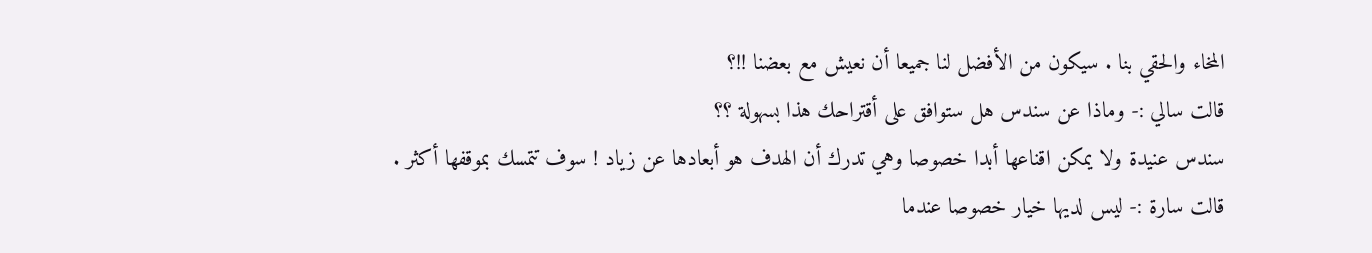المخاء والحقي بنا . سيكون من الأفضل لنا جميعا أن نعيش مع بعضنا !!؟
قالت سالي :- وماذا عن سندس هل ستوافق على أقتراحك هذا بسهولة ؟؟
سندس عنيدة ولا يمكن اقناعها أبدا خصوصا وهي تدرك أن الهدف هو أبعادها عن زياد ! سوف تتمسك بموقفها أكثر .
قالت سارة :- ليس لديها خيار خصوصا عندما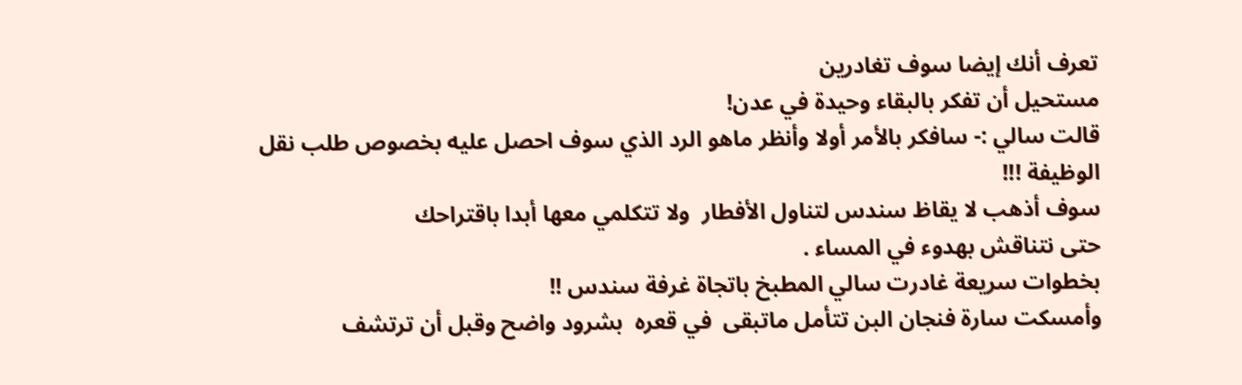تعرف أنك إيضا سوف تغادرين
مستحيل أن تفكر بالبقاء وحيدة في عدن!
قالت سالي :- سافكر بالأمر أولا وأنظر ماهو الرد الذي سوف احصل عليه بخصوص طلب نقل الوظيفة !!!
سوف أذهب لا يقاظ سندس لتناول الأفطار  ولا تتكلمي معها أبدا باقتراحك
حتى نتناقش بهدوء في المساء .
بخطوات سريعة غادرت سالي المطبخ باتجاة غرفة سندس !!
وأمسكت سارة فنجان البن تتأمل ماتبقى  في قعره  بشرود واضح وقبل أن ترتشف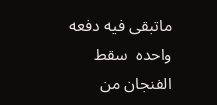ماتبقى فيه دفعه واحده  سقط الفنجان من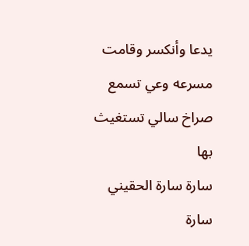يدعا وأنكسر وقامت مسرعه وعي تسمع صراخ سالي تستغيث بها
سارة سارة الحقيني سارة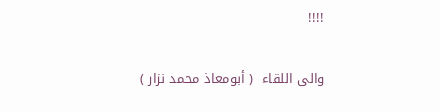!!!!

والى اللقاء  ( أبومعاذ محمد نزار )